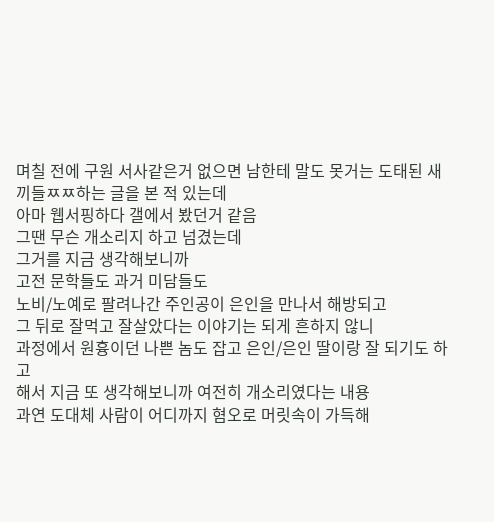며칠 전에 구원 서사같은거 없으면 남한테 말도 못거는 도태된 새끼들ㅉㅉ하는 글을 본 적 있는데
아마 웹서핑하다 갤에서 봤던거 같음
그땐 무슨 개소리지 하고 넘겼는데
그거를 지금 생각해보니까
고전 문학들도 과거 미담들도
노비/노예로 팔려나간 주인공이 은인을 만나서 해방되고
그 뒤로 잘먹고 잘살았다는 이야기는 되게 흔하지 않니
과정에서 원흉이던 나쁜 놈도 잡고 은인/은인 딸이랑 잘 되기도 하고
해서 지금 또 생각해보니까 여전히 개소리였다는 내용
과연 도대체 사람이 어디까지 혐오로 머릿속이 가득해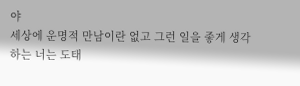야
세상에 운명적 만남이란 없고 그런 일을 좋게 생각하는 너는 도태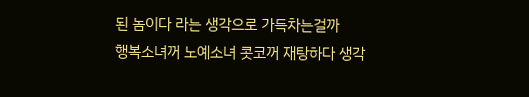된 놈이다 라는 생각으로 가득차는걸까
행복소녀꺼 노예소녀 콧코꺼 재탕하다 생각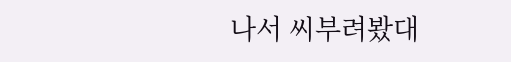나서 씨부려봤대